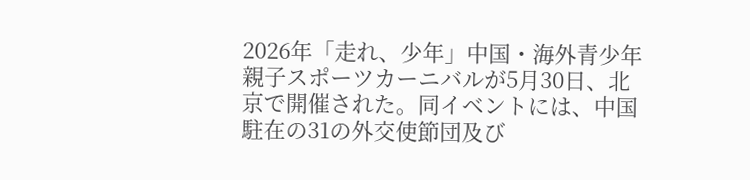2026年「走れ、少年」中国・海外青少年親子スポーツカーニバルが5月30日、北京で開催された。同イベントには、中国駐在の31の外交使節団及び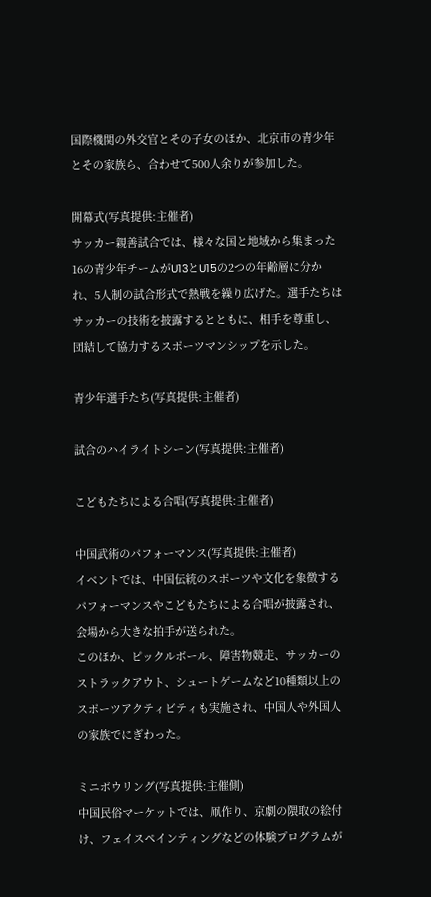国際機関の外交官とその子女のほか、北京市の青少年とその家族ら、合わせて500人余りが参加した。

開幕式(写真提供:主催者)
サッカー親善試合では、様々な国と地域から集まった16の青少年チームがU13とU15の2つの年齢層に分かれ、5人制の試合形式で熱戦を繰り広げた。選手たちはサッカーの技術を披露するとともに、相手を尊重し、団結して協力するスポーツマンシップを示した。

青少年選手たち(写真提供:主催者)

試合のハイライトシーン(写真提供:主催者)

こどもたちによる合唱(写真提供:主催者)

中国武術のパフォーマンス(写真提供:主催者)
イベントでは、中国伝統のスポーツや文化を象徴するパフォーマンスやこどもたちによる合唱が披露され、会場から大きな拍手が送られた。
このほか、ピックルボール、障害物競走、サッカーのストラックアウト、シュートゲームなど10種類以上のスポーツアクティビティも実施され、中国人や外国人の家族でにぎわった。

ミニボウリング(写真提供:主催側)
中国民俗マーケットでは、凧作り、京劇の隈取の絵付け、フェイスペインティングなどの体験プログラムが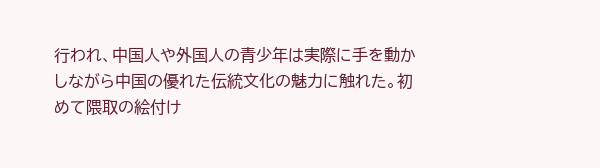行われ、中国人や外国人の青少年は実際に手を動かしながら中国の優れた伝統文化の魅力に触れた。初めて隈取の絵付け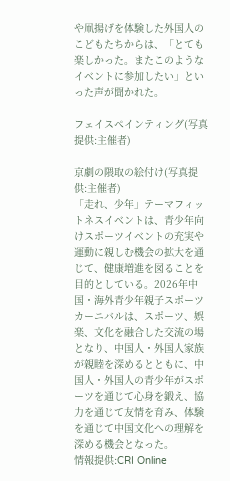や凧揚げを体験した外国人のこどもたちからは、「とても楽しかった。またこのようなイベントに参加したい」といった声が聞かれた。

フェイスペインティング(写真提供:主催者)

京劇の隈取の絵付け(写真提供:主催者)
「走れ、少年」テーマフィットネスイベントは、青少年向けスポーツイベントの充実や運動に親しむ機会の拡大を通じて、健康増進を図ることを目的としている。2026年中国・海外青少年親子スポーツカーニバルは、スポーツ、娯楽、文化を融合した交流の場となり、中国人・外国人家族が親睦を深めるとともに、中国人・外国人の青少年がスポーツを通じて心身を鍛え、協力を通じて友情を育み、体験を通じて中国文化への理解を深める機会となった。
情報提供:CRI Online